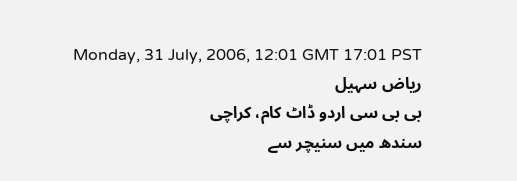Monday, 31 July, 2006, 12:01 GMT 17:01 PST
ریاض سہیل
بی بی سی اردو ڈاٹ کام، کراچی
سندھ میں سنیچر سے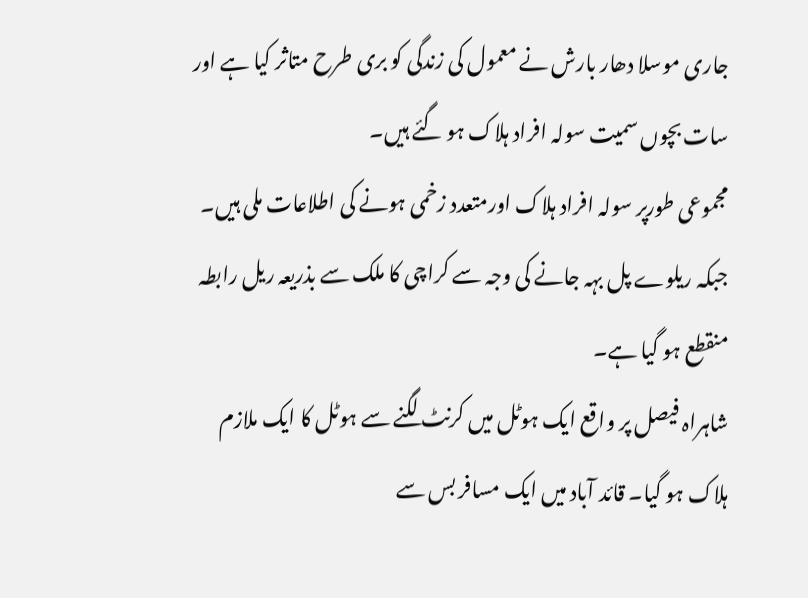جاری موسلا دھار بارش نے معمول کی زندگی کو بری طرح متاثر کیا ہے اور سات بچوں سمیت سولہ افراد ہلاک ہو گئے ہیں۔
مجموعی طورپر سولہ افراد ہلاک اورمتعدد زخمی ہونے کی اطلاعات ملی ہیں۔ جبکہ ریلوے پل بہہ جانے کی وجہ سے کراچی کا ملک سے بذریعہ ریل رابطہ منقطع ہو گیا ہے۔
شاہراہ فیصل پر واقع ایک ہوٹل میں کرنٹ لگنے سے ہوٹل کا ایک ملازم ہلاک ہو گیا۔ قائد آباد میں ایک مسافر بس سے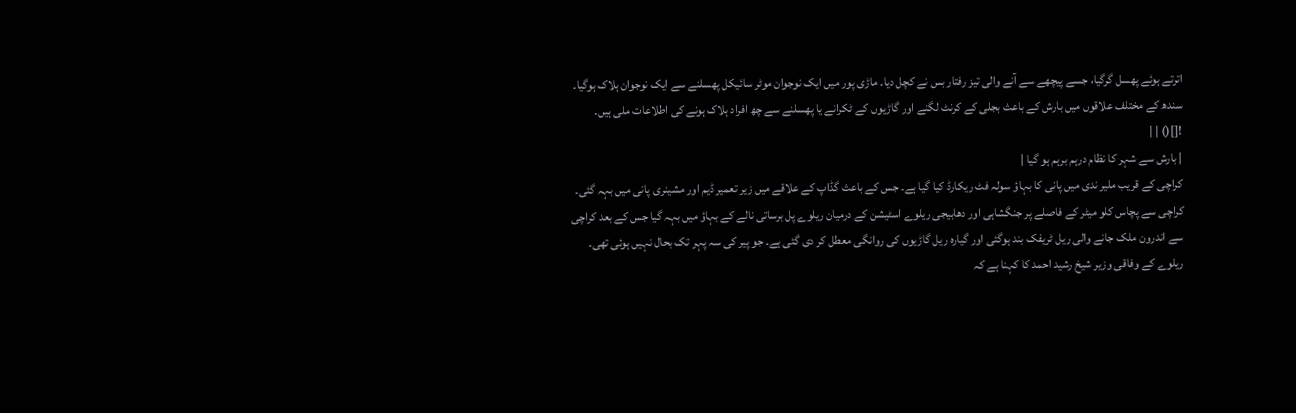اترتے ہوئے پھسل گرگیا، جسے پیچھے سے آنے والی تیز رفتار بس نے کچل دیا۔ ماڑی پور میں ایک نوجوان موٹر سائیکل پھسلنے سے ایک نوجوان ہلاک ہوگیا۔
سندھ کے مختلف علاقوں میں بارش کے باعث بجلی کے کرنٹ لگنے اور گاڑیوں کے ٹکرانے یا پھسلنے سے چھ افراد ہلاک ہونے کی اطلاعات ملی ہیں۔
![]() | |
| بارش سے شہر کا نظام درہم برہم ہو گیا |
کراچی کے قریب ملیر ندی میں پانی کا بہاؤ سولہ فٹ ریکارڈ کیا گیا ہے۔ جس کے باعث گڈاپ کے علاقے میں زیر تعمیر ڈیم اور مشینری پانی میں بہہ گئی۔
کراچی سے پچاس کلو میٹر کے فاصلے پر جنگشاہی اور دھابیجی ریلوے اسٹیشن کے درمیان ریلوے پل برساتی نالے کے بہاؤ میں بہہ گیا جس کے بعد کراچی سے اندرون ملک جانے والی ریل ٹریفک بند ہوگئی اور گیارہ ریل گاڑیوں کی روانگی معطل کر دی گئی ہے۔ جو پیر کی سہ پہر تک بحال نہیں ہوئی تھی۔
ریلوے کے وفاقی وزیر شیخ رشید احمد کا کہنا ہے کہ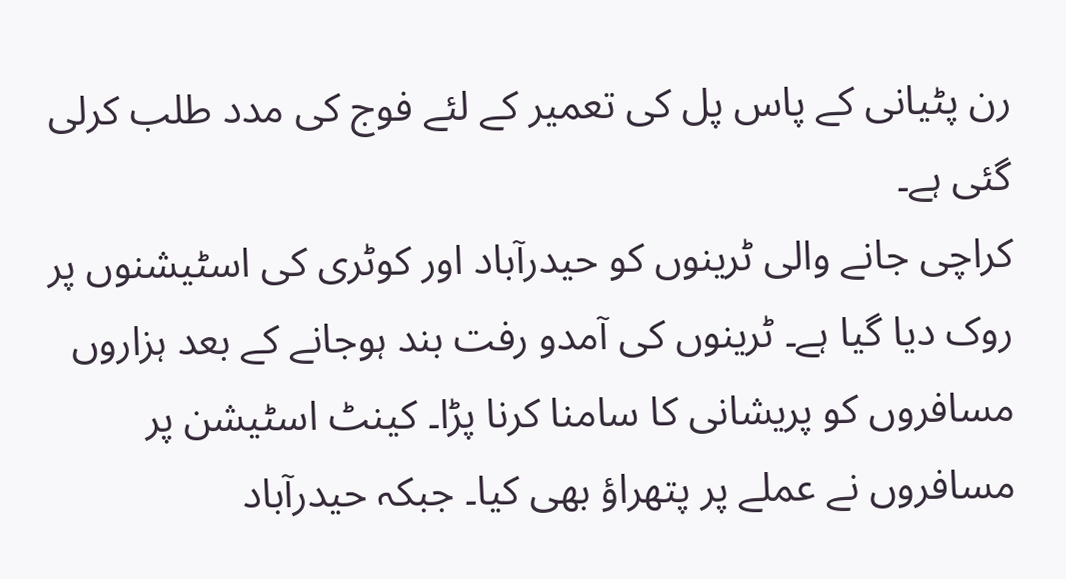رن پٹیانی کے پاس پل کی تعمیر کے لئے فوج کی مدد طلب کرلی گئی ہے۔
کراچی جانے والی ٹرینوں کو حیدرآباد اور کوٹری کی اسٹیشنوں پر روک دیا گیا ہے۔ ٹرینوں کی آمدو رفت بند ہوجانے کے بعد ہزاروں مسافروں کو پریشانی کا سامنا کرنا پڑا۔ کینٹ اسٹیشن پر مسافروں نے عملے پر پتھراؤ بھی کیا۔ جبکہ حیدرآباد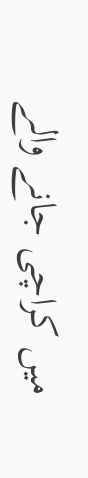میں کراچی جانے والے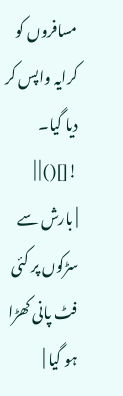مسافروں کو کرایہ واپس کر دیا گیا۔
![]() | |
| بارش سے سڑکوں پر کئی فٹ پانی کھڑا ہو گیا |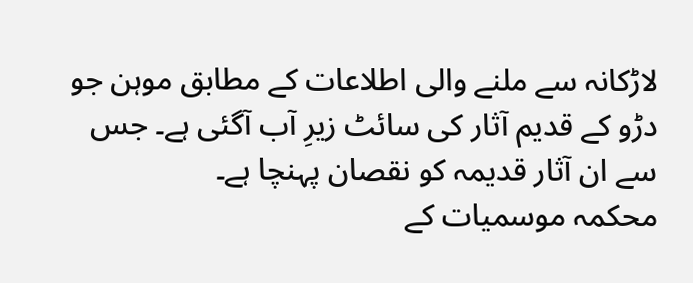لاڑکانہ سے ملنے والی اطلاعات کے مطابق موہن جو دڑو کے قدیم آثار کی سائٹ زیرِ آب آگئی ہے۔ جس سے ان آثار قدیمہ کو نقصان پہنچا ہے۔
محکمہ موسمیات کے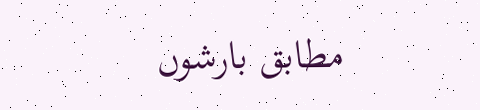مطابق بارشوں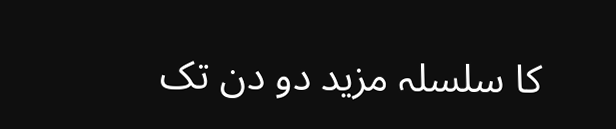کا سلسلہ مزید دو دن تک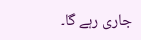جاری رہے گا۔